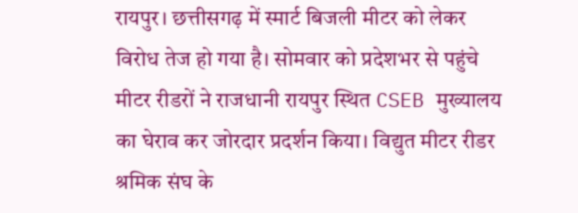रायपुर। छत्तीसगढ़ में स्मार्ट बिजली मीटर को लेकर विरोध तेज हो गया है। सोमवार को प्रदेशभर से पहुंचे मीटर रीडरों ने राजधानी रायपुर स्थित CSEB मुख्यालय का घेराव कर जोरदार प्रदर्शन किया। विद्युत मीटर रीडर श्रमिक संघ के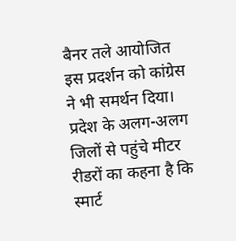बैनर तले आयोजित इस प्रदर्शन को कांग्रेस ने भी समर्थन दिया।
प्रदेश के अलग-अलग जिलों से पहुंचे मीटर रीडरों का कहना है कि स्मार्ट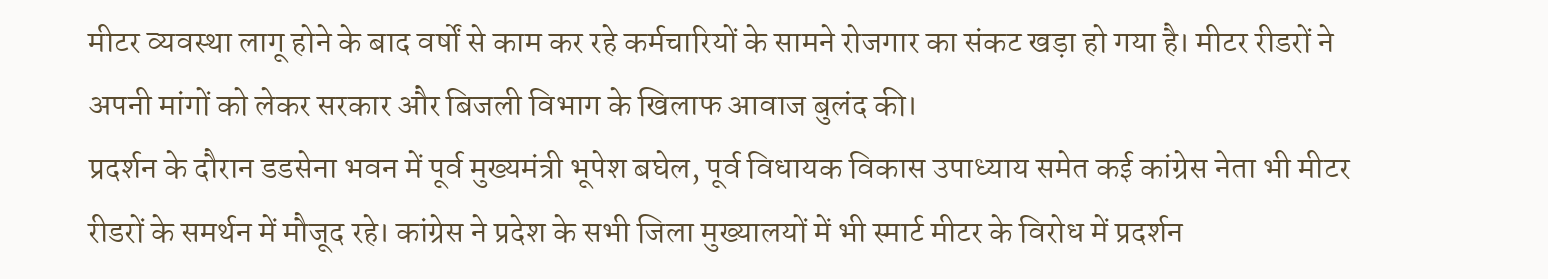मीटर व्यवस्था लागू होने के बाद वर्षों से काम कर रहे कर्मचारियों के सामने रोजगार का संकट खड़ा हो गया है। मीटर रीडरों ने अपनी मांगों को लेकर सरकार और बिजली विभाग के खिलाफ आवाज बुलंद की।
प्रदर्शन के दौरान डडसेना भवन में पूर्व मुख्यमंत्री भूपेश बघेल, पूर्व विधायक विकास उपाध्याय समेत कई कांग्रेस नेता भी मीटर रीडरों के समर्थन में मौजूद रहे। कांग्रेस ने प्रदेश के सभी जिला मुख्यालयों में भी स्मार्ट मीटर के विरोध में प्रदर्शन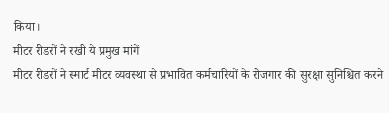किया।
मीटर रीडरों ने रखी ये प्रमुख मांगें
मीटर रीडरों ने स्मार्ट मीटर व्यवस्था से प्रभावित कर्मचारियों के रोजगार की सुरक्षा सुनिश्चित करने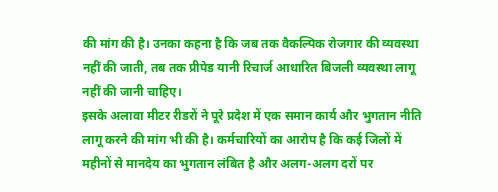की मांग की है। उनका कहना है कि जब तक वैकल्पिक रोजगार की व्यवस्था नहीं की जाती, तब तक प्रीपेड यानी रिचार्ज आधारित बिजली व्यवस्था लागू नहीं की जानी चाहिए।
इसके अलावा मीटर रीडरों ने पूरे प्रदेश में एक समान कार्य और भुगतान नीति लागू करने की मांग भी की है। कर्मचारियों का आरोप है कि कई जिलों में महीनों से मानदेय का भुगतान लंबित है और अलग-अलग दरों पर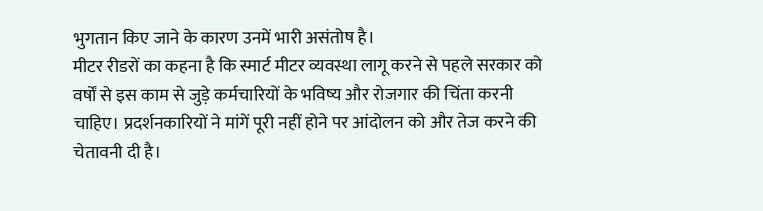भुगतान किए जाने के कारण उनमें भारी असंतोष है।
मीटर रीडरों का कहना है कि स्मार्ट मीटर व्यवस्था लागू करने से पहले सरकार को वर्षों से इस काम से जुड़े कर्मचारियों के भविष्य और रोजगार की चिंता करनी चाहिए। प्रदर्शनकारियों ने मांगें पूरी नहीं होने पर आंदोलन को और तेज करने की चेतावनी दी है।